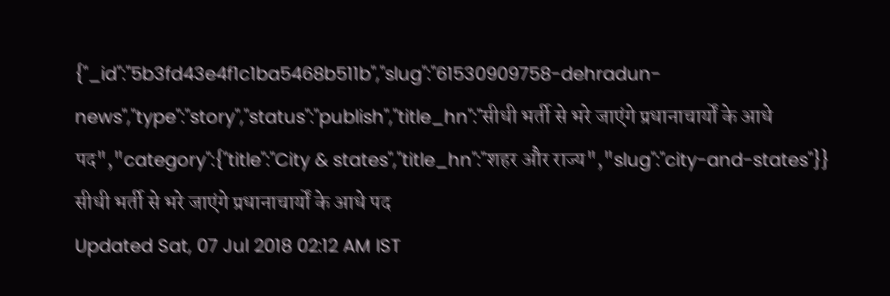{"_id":"5b3fd43e4f1c1ba5468b511b","slug":"61530909758-dehradun-news","type":"story","status":"publish","title_hn":"सीधी भर्ती से भरे जाएंगे प्रधानाचार्यों के आधे पद","category":{"title":"City & states","title_hn":"शहर और राज्य","slug":"city-and-states"}}
सीधी भर्ती से भरे जाएंगे प्रधानाचार्यों के आधे पद
Updated Sat, 07 Jul 2018 02:12 AM IST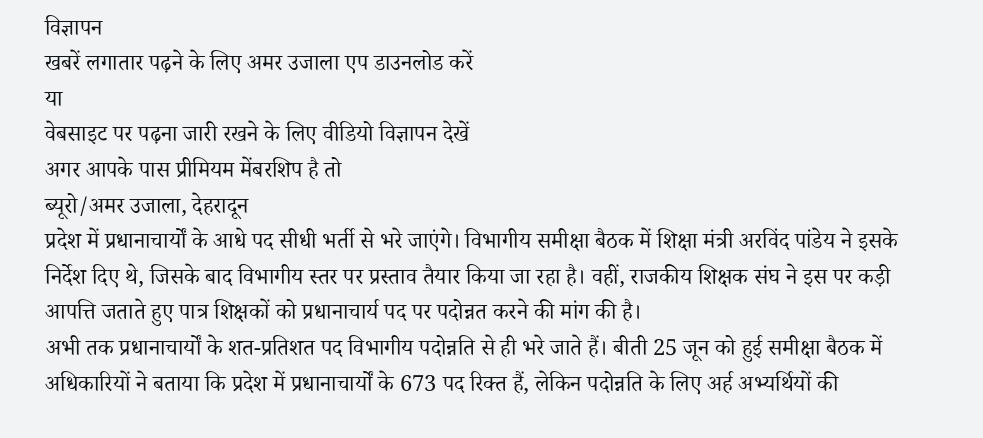विज्ञापन
खबरें लगातार पढ़ने के लिए अमर उजाला एप डाउनलोड करें
या
वेबसाइट पर पढ़ना जारी रखने के लिए वीडियो विज्ञापन देखें
अगर आपके पास प्रीमियम मेंबरशिप है तो
ब्यूरो/अमर उजाला, देहरादून
प्रदेश में प्रधानाचार्यों के आधे पद सीधी भर्ती से भरे जाएंगे। विभागीय समीक्षा बैठक में शिक्षा मंत्री अरविंद पांडेय ने इसके निर्देश दिए थे, जिसके बाद विभागीय स्तर पर प्रस्ताव तैयार किया जा रहा है। वहीं, राजकीय शिक्षक संघ ने इस पर कड़ी आपत्ति जताते हुए पात्र शिक्षकों को प्रधानाचार्य पद पर पदोन्नत करने की मांग की है।
अभी तक प्रधानाचार्यों के शत-प्रतिशत पद विभागीय पदोन्नति से ही भरे जाते हैं। बीती 25 जून को हुई समीक्षा बैठक में अधिकारियों ने बताया कि प्रदेश में प्रधानाचार्यों के 673 पद रिक्त हैं, लेकिन पदोन्नति के लिए अर्ह अभ्यर्थियों की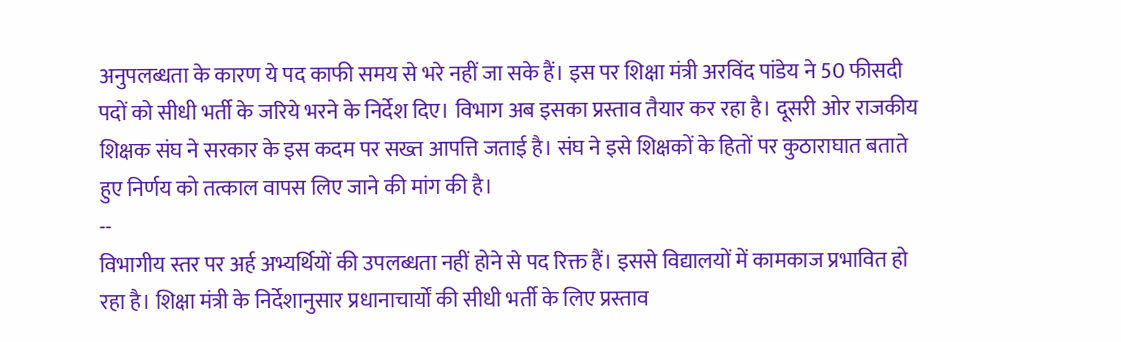अनुपलब्धता के कारण ये पद काफी समय से भरे नहीं जा सके हैं। इस पर शिक्षा मंत्री अरविंद पांडेय ने 50 फीसदी पदों को सीधी भर्ती के जरिये भरने के निर्देश दिए। विभाग अब इसका प्रस्ताव तैयार कर रहा है। दूसरी ओर राजकीय शिक्षक संघ ने सरकार के इस कदम पर सख्त आपत्ति जताई है। संघ ने इसे शिक्षकों के हितों पर कुठाराघात बताते हुए निर्णय को तत्काल वापस लिए जाने की मांग की है।
--
विभागीय स्तर पर अर्ह अभ्यर्थियों की उपलब्धता नहीं होने से पद रिक्त हैं। इससे विद्यालयों में कामकाज प्रभावित हो रहा है। शिक्षा मंत्री के निर्देशानुसार प्रधानाचार्यों की सीधी भर्ती के लिए प्रस्ताव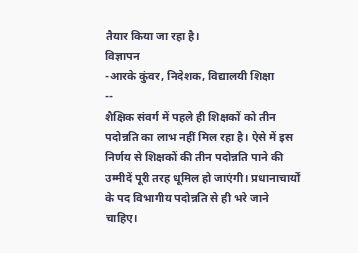तैयार किया जा रहा है।
विज्ञापन
-आरके कुंवर, निदेशक, विद्यालयी शिक्षा
--
शैक्षिक संवर्ग में पहले ही शिक्षकों को तीन पदोन्नति का लाभ नहीं मिल रहा है। ऐसे में इस निर्णय से शिक्षकों की तीन पदोन्नति पाने की उम्मीदें पूरी तरह धूमिल हो जाएंगी। प्रधानाचार्यों के पद विभागीय पदोन्नति से ही भरे जाने चाहिए।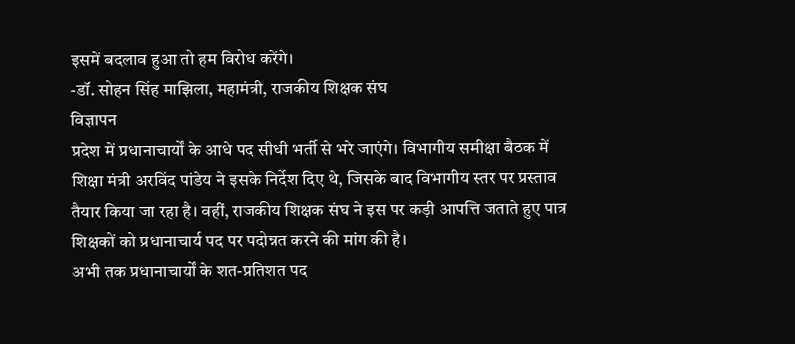इसमें बदलाव हुआ तो हम विरोध करेंगे।
-डॉ. सोहन सिंह माझिला, महामंत्री, राजकीय शिक्षक संघ
विज्ञापन
प्रदेश में प्रधानाचार्यों के आधे पद सीधी भर्ती से भरे जाएंगे। विभागीय समीक्षा बैठक में शिक्षा मंत्री अरविंद पांडेय ने इसके निर्देश दिए थे, जिसके बाद विभागीय स्तर पर प्रस्ताव तैयार किया जा रहा है। वहीं, राजकीय शिक्षक संघ ने इस पर कड़ी आपत्ति जताते हुए पात्र शिक्षकों को प्रधानाचार्य पद पर पदोन्नत करने की मांग की है।
अभी तक प्रधानाचार्यों के शत-प्रतिशत पद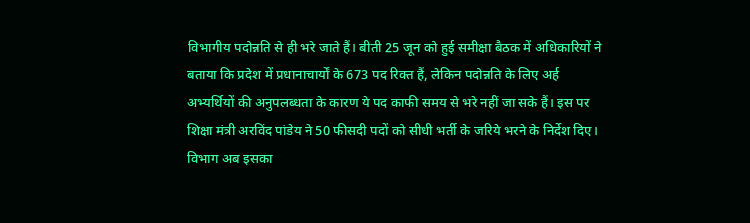विभागीय पदोन्नति से ही भरे जाते हैं। बीती 25 जून को हुई समीक्षा बैठक में अधिकारियों ने बताया कि प्रदेश में प्रधानाचार्यों के 673 पद रिक्त हैं, लेकिन पदोन्नति के लिए अर्ह अभ्यर्थियों की अनुपलब्धता के कारण ये पद काफी समय से भरे नहीं जा सके हैं। इस पर शिक्षा मंत्री अरविंद पांडेय ने 50 फीसदी पदों को सीधी भर्ती के जरिये भरने के निर्देश दिए। विभाग अब इसका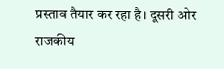प्रस्ताव तैयार कर रहा है। दूसरी ओर राजकीय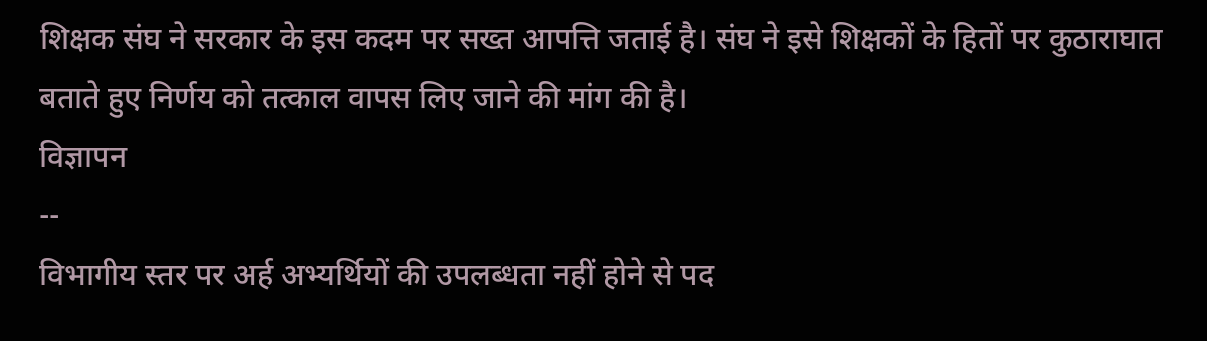शिक्षक संघ ने सरकार के इस कदम पर सख्त आपत्ति जताई है। संघ ने इसे शिक्षकों के हितों पर कुठाराघात बताते हुए निर्णय को तत्काल वापस लिए जाने की मांग की है।
विज्ञापन
--
विभागीय स्तर पर अर्ह अभ्यर्थियों की उपलब्धता नहीं होने से पद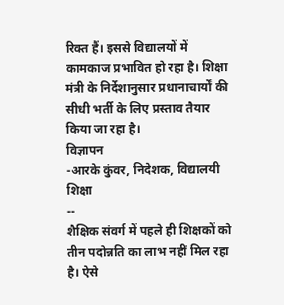रिक्त हैं। इससे विद्यालयों में कामकाज प्रभावित हो रहा है। शिक्षा मंत्री के निर्देशानुसार प्रधानाचार्यों की सीधी भर्ती के लिए प्रस्ताव तैयार किया जा रहा है।
विज्ञापन
-आरके कुंवर, निदेशक, विद्यालयी शिक्षा
--
शैक्षिक संवर्ग में पहले ही शिक्षकों को तीन पदोन्नति का लाभ नहीं मिल रहा है। ऐसे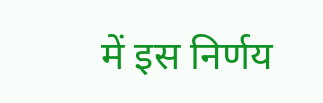में इस निर्णय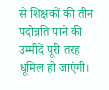से शिक्षकों की तीन पदोन्नति पाने की उम्मीदें पूरी तरह धूमिल हो जाएंगी।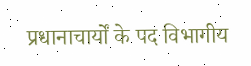प्रधानाचार्यों के पद विभागीय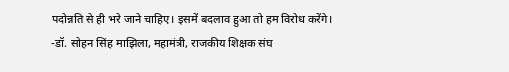पदोन्नति से ही भरे जाने चाहिए। इसमें बदलाव हुआ तो हम विरोध करेंगे।
-डॉ. सोहन सिंह माझिला, महामंत्री, राजकीय शिक्षक संघ